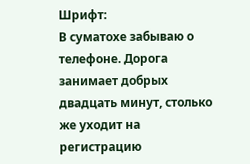Шрифт:
В суматохе забываю о телефоне. Дорога занимает добрых двадцать минут, столько же уходит на регистрацию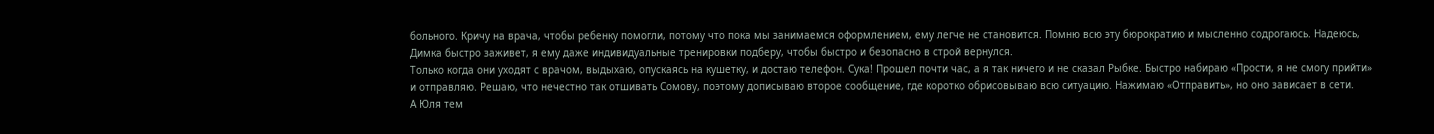больного. Кричу на врача, чтобы ребенку помогли, потому что пока мы занимаемся оформлением, ему легче не становится. Помню всю эту бюрократию и мысленно содрогаюсь. Надеюсь, Димка быстро заживет, я ему даже индивидуальные тренировки подберу, чтобы быстро и безопасно в строй вернулся.
Только когда они уходят с врачом, выдыхаю, опускаясь на кушетку, и достаю телефон. Сука! Прошел почти час, а я так ничего и не сказал Рыбке. Быстро набираю «Прости, я не смогу прийти» и отправляю. Решаю, что нечестно так отшивать Сомову, поэтому дописываю второе сообщение, где коротко обрисовываю всю ситуацию. Нажимаю «Отправить», но оно зависает в сети.
А Юля тем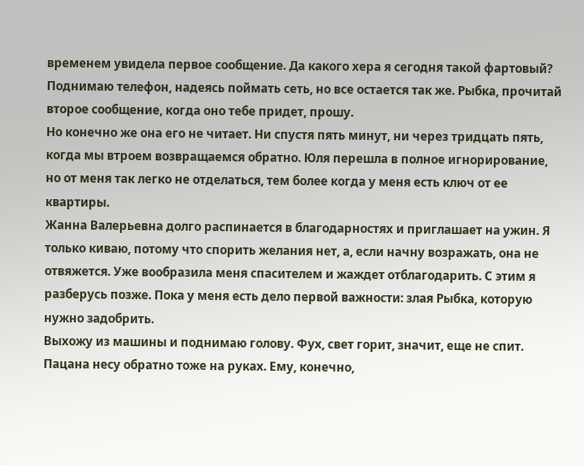временем увидела первое сообщение. Да какого хера я сегодня такой фартовый? Поднимаю телефон, надеясь поймать сеть, но все остается так же. Рыбка, прочитай второе сообщение, когда оно тебе придет, прошу.
Но конечно же она его не читает. Ни спустя пять минут, ни через тридцать пять, когда мы втроем возвращаемся обратно. Юля перешла в полное игнорирование, но от меня так легко не отделаться, тем более когда у меня есть ключ от ее квартиры.
Жанна Валерьевна долго распинается в благодарностях и приглашает на ужин. Я только киваю, потому что спорить желания нет, а, если начну возражать, она не отвяжется. Уже вообразила меня спасителем и жаждет отблагодарить. С этим я разберусь позже. Пока у меня есть дело первой важности: злая Рыбка, которую нужно задобрить.
Выхожу из машины и поднимаю голову. Фух, свет горит, значит, еще не спит. Пацана несу обратно тоже на руках. Ему, конечно,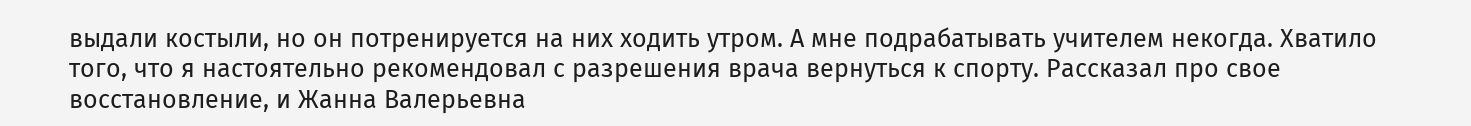выдали костыли, но он потренируется на них ходить утром. А мне подрабатывать учителем некогда. Хватило того, что я настоятельно рекомендовал с разрешения врача вернуться к спорту. Рассказал про свое восстановление, и Жанна Валерьевна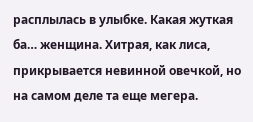расплылась в улыбке. Какая жуткая ба… женщина. Хитрая, как лиса, прикрывается невинной овечкой, но на самом деле та еще мегера.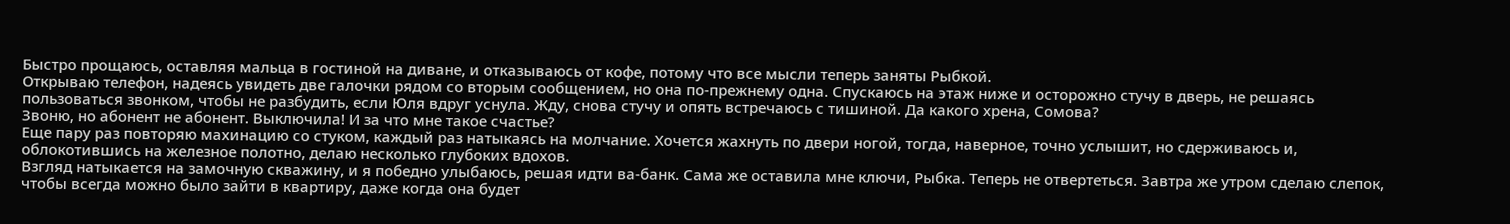Быстро прощаюсь, оставляя мальца в гостиной на диване, и отказываюсь от кофе, потому что все мысли теперь заняты Рыбкой.
Открываю телефон, надеясь увидеть две галочки рядом со вторым сообщением, но она по-прежнему одна. Спускаюсь на этаж ниже и осторожно стучу в дверь, не решаясь пользоваться звонком, чтобы не разбудить, если Юля вдруг уснула. Жду, снова стучу и опять встречаюсь с тишиной. Да какого хрена, Сомова?
Звоню, но абонент не абонент. Выключила! И за что мне такое счастье?
Еще пару раз повторяю махинацию со стуком, каждый раз натыкаясь на молчание. Хочется жахнуть по двери ногой, тогда, наверное, точно услышит, но сдерживаюсь и, облокотившись на железное полотно, делаю несколько глубоких вдохов.
Взгляд натыкается на замочную скважину, и я победно улыбаюсь, решая идти ва-банк. Сама же оставила мне ключи, Рыбка. Теперь не отвертеться. Завтра же утром сделаю слепок, чтобы всегда можно было зайти в квартиру, даже когда она будет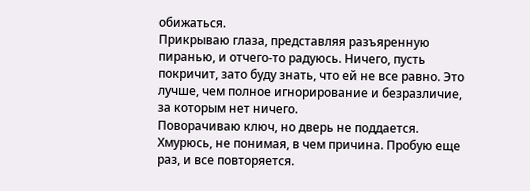обижаться.
Прикрываю глаза, представляя разъяренную пиранью, и отчего-то радуюсь. Ничего, пусть покричит, зато буду знать, что ей не все равно. Это лучше, чем полное игнорирование и безразличие, за которым нет ничего.
Поворачиваю ключ, но дверь не поддается. Хмурюсь, не понимая, в чем причина. Пробую еще раз, и все повторяется.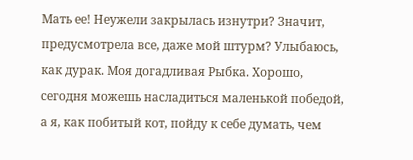Мать ее! Неужели закрылась изнутри? Значит, предусмотрела все, даже мой штурм? Улыбаюсь, как дурак. Моя догадливая Рыбка. Хорошо, сегодня можешь насладиться маленькой победой, а я, как побитый кот, пойду к себе думать, чем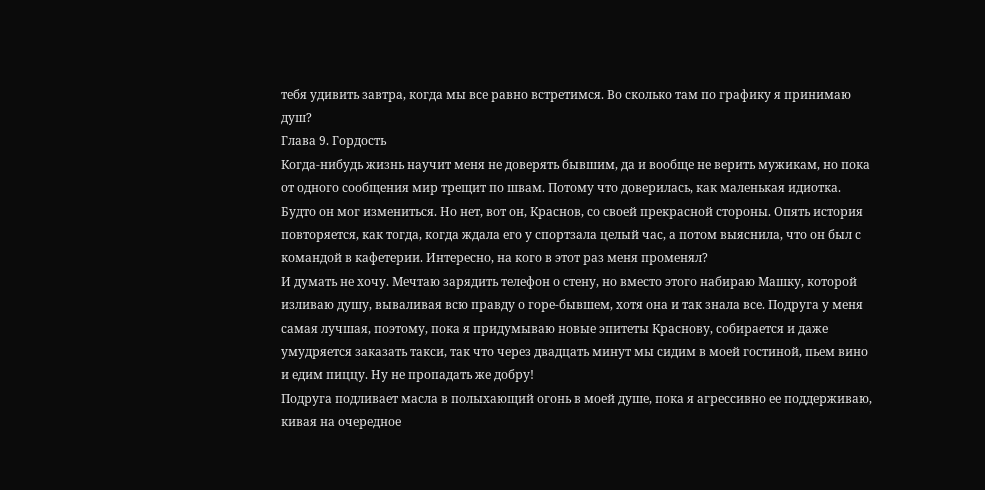тебя удивить завтра, когда мы все равно встретимся. Во сколько там по графику я принимаю душ?
Глава 9. Гордость
Когда-нибудь жизнь научит меня не доверять бывшим, да и вообще не верить мужикам, но пока от одного сообщения мир трещит по швам. Потому что доверилась, как маленькая идиотка. Будто он мог измениться. Но нет, вот он, Краснов, со своей прекрасной стороны. Опять история повторяется, как тогда, когда ждала его у спортзала целый час, а потом выяснила, что он был с командой в кафетерии. Интересно, на кого в этот раз меня променял?
И думать не хочу. Мечтаю зарядить телефон о стену, но вместо этого набираю Машку, которой изливаю душу, вываливая всю правду о горе-бывшем, хотя она и так знала все. Подруга у меня самая лучшая, поэтому, пока я придумываю новые эпитеты Краснову, собирается и даже умудряется заказать такси, так что через двадцать минут мы сидим в моей гостиной, пьем вино и едим пиццу. Ну не пропадать же добру!
Подруга подливает масла в полыхающий огонь в моей душе, пока я агрессивно ее поддерживаю, кивая на очередное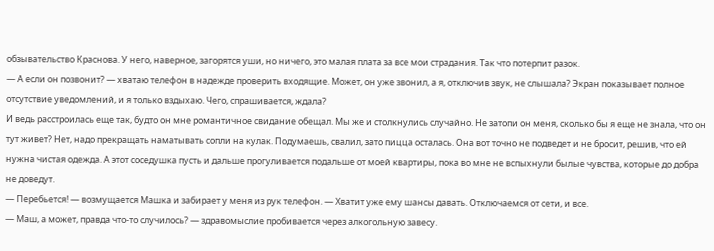обзывательство Краснова. У него, наверное, загорятся уши, но ничего, это малая плата за все мои страдания. Так что потерпит разок.
— А если он позвонит? — хватаю телефон в надежде проверить входящие. Может, он уже звонил, а я, отключив звук, не слышала? Экран показывает полное отсутствие уведомлений, и я только вздыхаю. Чего, спрашивается, ждала?
И ведь расстроилась еще так, будто он мне романтичное свидание обещал. Мы же и столкнулись случайно. Не затопи он меня, сколько бы я еще не знала, что он тут живет? Нет, надо прекращать наматывать сопли на кулак. Подумаешь, свалил, зато пицца осталась. Она вот точно не подведет и не бросит, решив, что ей нужна чистая одежда. А этот соседушка пусть и дальше прогуливается подальше от моей квартиры, пока во мне не вспыхнули былые чувства, которые до добра не доведут.
— Перебьется! — возмущается Машка и забирает у меня из рук телефон. — Хватит уже ему шансы давать. Отключаемся от сети, и все.
— Маш, а может, правда что-то случилось? — здравомыслие пробивается через алкогольную завесу.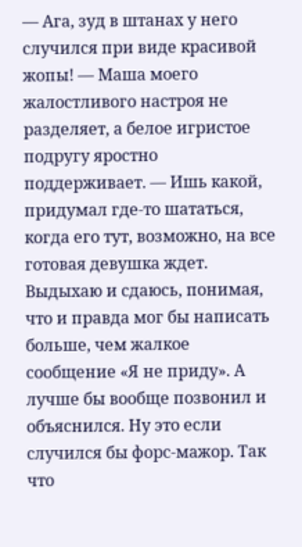— Ага, зуд в штанах у него случился при виде красивой жопы! — Маша моего жалостливого настроя не разделяет, а белое игристое подругу яростно поддерживает. — Ишь какой, придумал где-то шататься, когда его тут, возможно, на все готовая девушка ждет.
Выдыхаю и сдаюсь, понимая, что и правда мог бы написать больше, чем жалкое сообщение «Я не приду». А лучше бы вообще позвонил и объяснился. Ну это если случился бы форс-мажор. Так что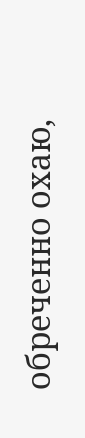обреченно охаю,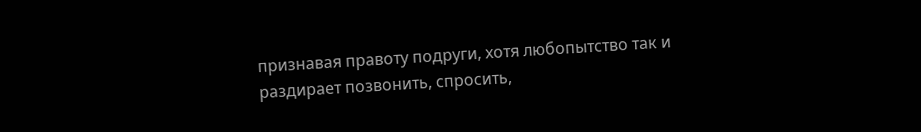признавая правоту подруги, хотя любопытство так и раздирает позвонить, спросить,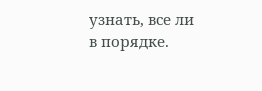узнать, все ли в порядке.